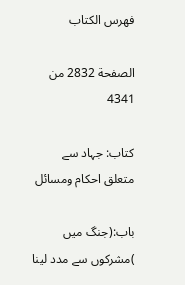فهرس الكتاب

الصفحة 2832 من 4341

کتاب: جہاد سے متعلق احکام ومسائل

باب:(جنگ میں )مشرکوں سے مدد لینا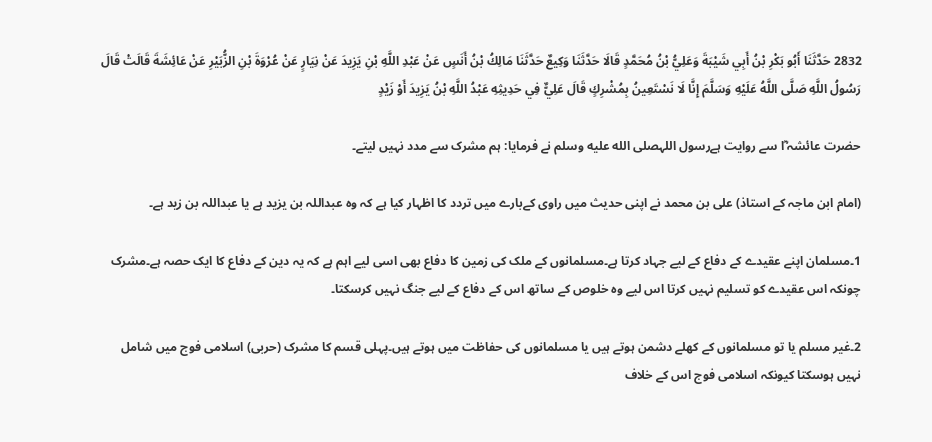2832 حَدَّثَنَا أَبُو بَكْرِ بْنُ أَبِي شَيْبَةَ وَعَلِيُّ بْنُ مُحَمَّدٍ قَالَا حَدَّثَنَا وَكِيعٌ حَدَّثَنَا مَالِكُ بْنُ أَنَسٍ عَنْ عَبْدِ اللَّهِ بْنِ يَزِيدَ عَنْ نِيَارٍ عَنْ عُرْوَةَ بْنِ الزُّبَيْرِ عَنْ عَائِشَةَ قَالَتْ قَالَ رَسُولُ اللَّهِ صَلَّى اللَّهُ عَلَيْهِ وَسَلَّمَ إِنَّا لَا نَسْتَعِينُ بِمُشْرِكٍ قَالَ عَلِيٌّ فِي حَدِيثِهِ عَبْدُ اللَّهِ بْنُ يَزِيدَ أَوْ زَيْدٍ

حضرت عائشہ ؓا سے روایت ہےرسول اللہصلى الله عليه وسلم نے فرمایا: ہم مشرک سے مدد نہیں لیتے۔

(امام ابن ماجہ کے استاذ) علی بن محمد نے اپنی حدیث میں راوی کےبارے میں تردد کا اظہار کیا ہے کہ وہ عبداللہ بن یزید ہے یا عبداللہ بن زید ہے۔

1۔مسلمان اپنے عقیدے کے دفاع کے لیے جہاد کرتا ہے۔مسلمانوں کے ملک کی زمین کا دفاع بھی اسی لیے اہم ہے کہ یہ دین کے دفاع کا ایک حصہ ہے۔مشرک چونکہ اس عقیدے کو تسلیم نہیں کرتا اس لیے وہ خلوص کے ساتھ اس کے دفاع کے لیے جنگ نہیں کرسکتا۔

2۔غیر مسلم یا تو مسلمانوں کے کھلے دشمن ہوتے ہیں یا مسلمانوں کی حفاظت میں ہوتے ہیں۔پہلی قسم کا مشرک (حربی) اسلامی فوج میں شامل نہیں ہوسکتا کیونکہ اسلامی فوج اس کے خلاف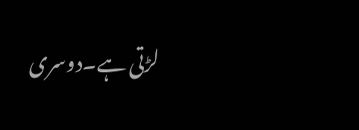لڑتی ہے۔دوسری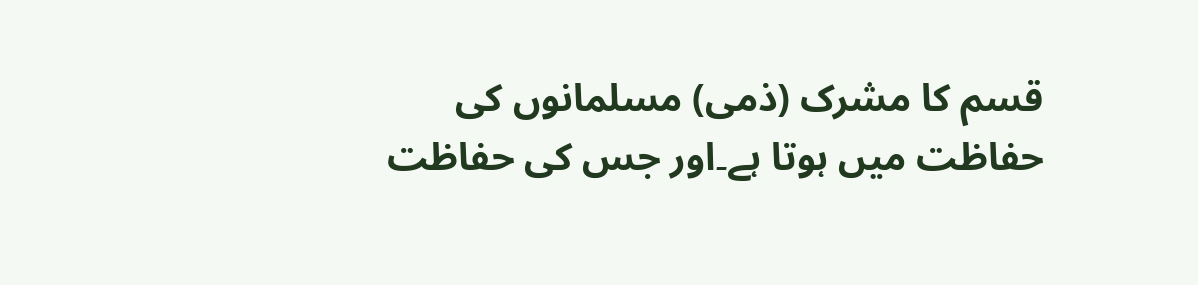قسم کا مشرک (ذمی) مسلمانوں کی حفاظت میں ہوتا ہے۔اور جس کی حفاظت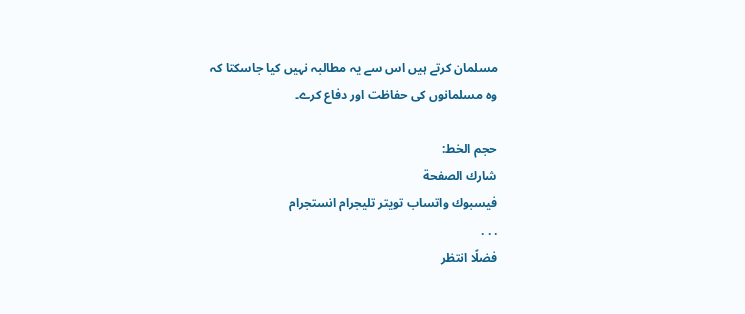مسلمان کرتے ہیں اس سے یہ مطالبہ نہیں کیا جاسکتا کہ وہ مسلمانوں کی حفاظت اور دفاع کرے۔

حجم الخط:
شارك الصفحة
فيسبوك واتساب تويتر تليجرام انستجرام
. . .
فضلًا انتظر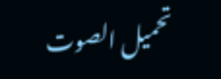تحميل الصوت